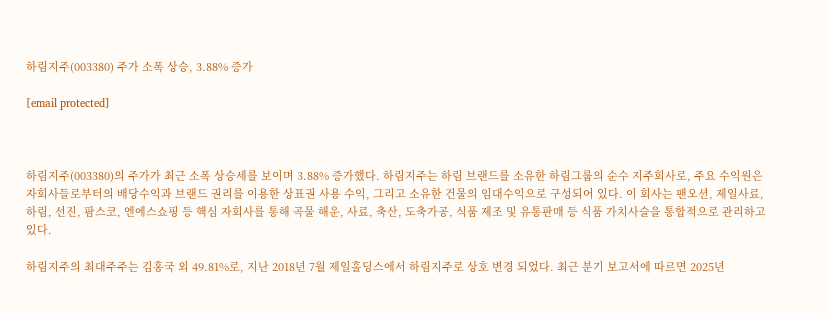하림지주(003380) 주가 소폭 상승, 3.88% 증가

[email protected]



하림지주(003380)의 주가가 최근 소폭 상승세를 보이며 3.88% 증가했다. 하림지주는 하림 브랜드를 소유한 하림그룹의 순수 지주회사로, 주요 수익원은 자회사들로부터의 배당수익과 브랜드 권리를 이용한 상표권 사용 수익, 그리고 소유한 건물의 임대수익으로 구성되어 있다. 이 회사는 팬오션, 제일사료, 하림, 선진, 팜스코, 엔에스쇼핑 등 핵심 자회사를 통해 곡물 해운, 사료, 축산, 도축가공, 식품 제조 및 유통판매 등 식품 가치사슬을 통합적으로 관리하고 있다.

하림지주의 최대주주는 김홍국 외 49.81%로, 지난 2018년 7월 제일홀딩스에서 하림지주로 상호 변경 되었다. 최근 분기 보고서에 따르면 2025년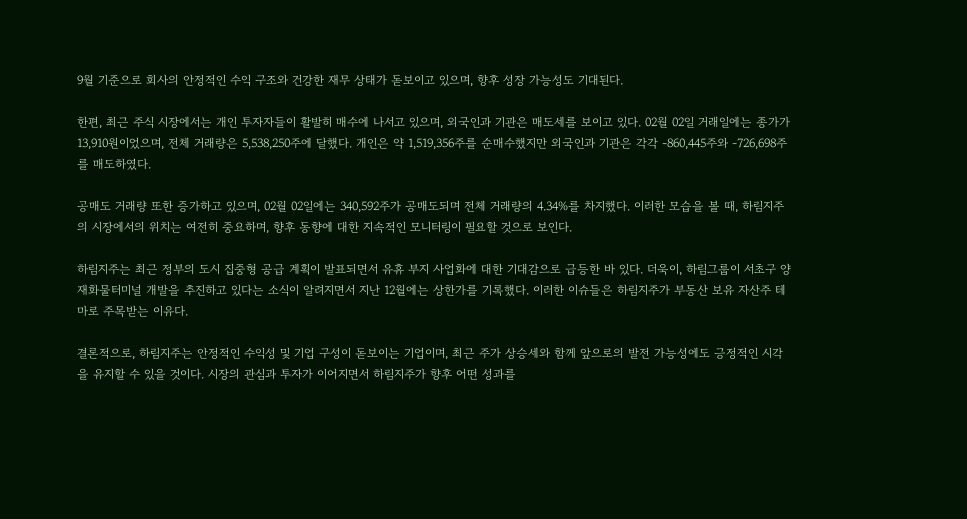9월 기준으로 회사의 안정적인 수익 구조와 건강한 재무 상태가 돋보이고 있으며, 향후 성장 가능성도 기대된다.

한편, 최근 주식 시장에서는 개인 투자자들이 활발히 매수에 나서고 있으며, 외국인과 기관은 매도세를 보이고 있다. 02월 02일 거래일에는 종가가 13,910원이었으며, 전체 거래량은 5,538,250주에 달했다. 개인은 약 1,519,356주를 순매수했지만 외국인과 기관은 각각 -860,445주와 -726,698주를 매도하였다.

공매도 거래량 또한 증가하고 있으며, 02월 02일에는 340,592주가 공매도되며 전체 거래량의 4.34%를 차지했다. 이러한 모습을 볼 때, 하림지주의 시장에서의 위치는 여전히 중요하며, 향후 동향에 대한 지속적인 모니터링이 필요할 것으로 보인다.

하림지주는 최근 정부의 도시 집중형 공급 계획이 발표되면서 유휴 부지 사업화에 대한 기대감으로 급등한 바 있다. 더욱이, 하림그룹이 서초구 양재화물터미널 개발을 추진하고 있다는 소식이 알려지면서 지난 12월에는 상한가를 기록했다. 이러한 이슈들은 하림지주가 부동산 보유 자산주 테마로 주목받는 이유다.

결론적으로, 하림지주는 안정적인 수익성 및 기업 구성이 돋보이는 기업이며, 최근 주가 상승세와 함께 앞으로의 발전 가능성에도 긍정적인 시각을 유지할 수 있을 것이다. 시장의 관심과 투자가 이어지면서 하림지주가 향후 어떤 성과를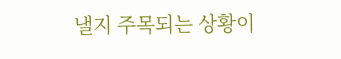낼지 주목되는 상황이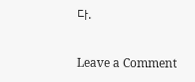다.

Leave a Comment